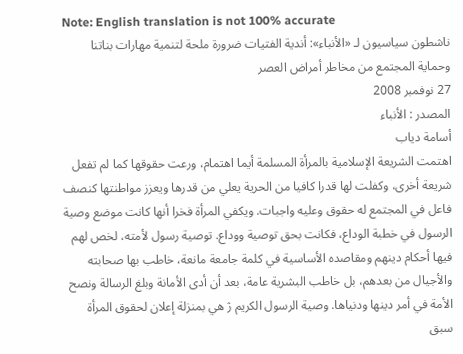Note: English translation is not 100% accurate
ناشطون سياسيون لـ «الأنباء»: أندية الفتيات ضرورة ملحة لتنمية مهارات بناتنا وحماية المجتمع من مخاطر أمراض العصر
27 نوفمبر 2008
المصدر : الأنباء
أسامة دياب
اهتمت الشريعة الإسلامية بالمرأة المسلمة أيما اهتمام، ورعت حقوقها كما لم تفعل شريعة أخرى، وكفلت لها قدرا كافيا من الحرية يعلي من قدرها ويعزز مواطنتها كنصف فاعل في المجتمع له حقوق وعليه واجبات. ويكفي المرأة فخرا أنها كانت موضع وصية الرسول في خطبة الوداع، فكانت بحق توصية ووداع. توصية رسول لأمته، لخص لهم فيها أحكام دينهم ومقاصده الأساسية في كلمة جامعة مانعة، خاطب بها صحابته والأجيال من بعدهم، بل خاطب البشرية عامة، بعد أن أدى الأمانة وبلغ الرسالة ونصح الأمة في أمر دينها ودنياها. وصية الرسول الكريم ژ هي بمنزلة إعلان لحقوق المرأة سبق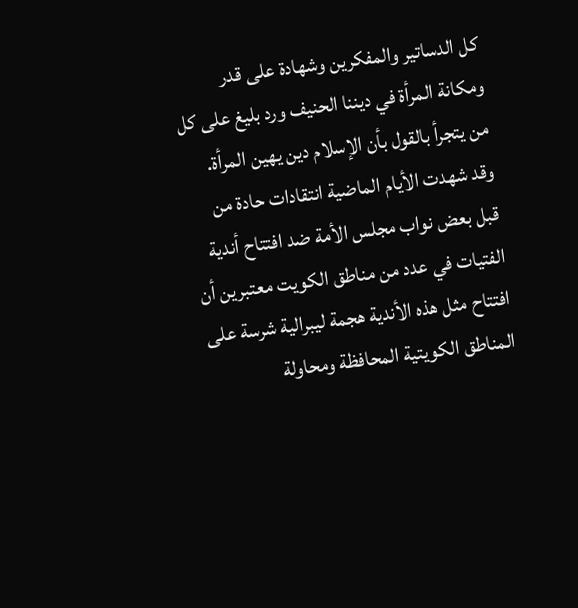كل الدساتير والمفكرين وشهادة على قدر ومكانة المرأة في ديننا الحنيف ورد بليغ على كل من يتجرأ بالقول بأن الإسلام دين يهين المرأة.
وقد شهدت الأيام الماضية انتقادات حادة من قبل بعض نواب مجلس الأمة ضد افتتاح أندية الفتيات في عدد من مناطق الكويت معتبرين أن افتتاح مثل هذه الأندية هجمة ليبرالية شرسة على المناطق الكويتية المحافظة ومحاولة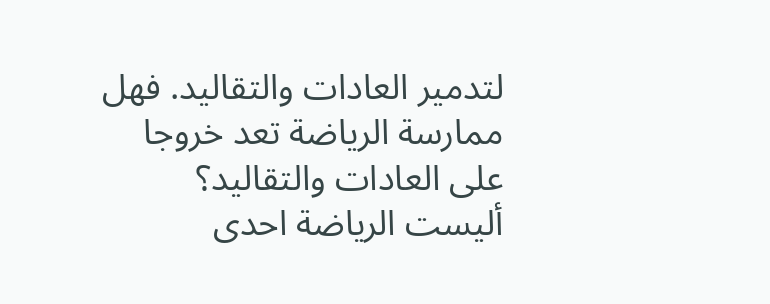لتدمير العادات والتقاليد. فهل ممارسة الرياضة تعد خروجا على العادات والتقاليد؟ أليست الرياضة احدى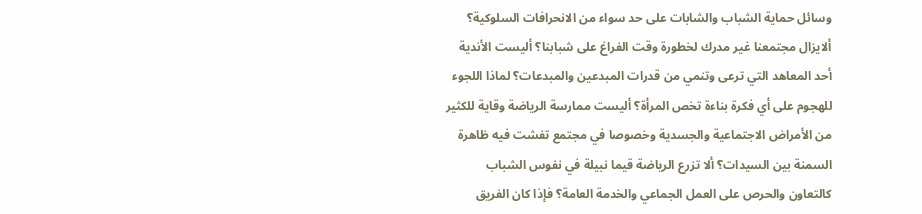وسائل حماية الشباب والشابات على حد سواء من الانحرافات السلوكية؟ ألايزال مجتمعنا غير مدرك لخطورة وقت الفراغ على شبابنا؟ أليست الأندية أحد المعاهد التي ترعى وتنمي من قدرات المبدعين والمبدعات؟ لماذا اللجوء للهجوم على أي فكرة بناءة تخص المرأة؟ أليست ممارسة الرياضة وقاية للكثير من الأمراض الاجتماعية والجسدية وخصوصا في مجتمع تفشت فيه ظاهرة السمنة بين السيدات؟ ألا تزرع الرياضة قيما نبيلة في نفوس الشباب كالتعاون والحرص على العمل الجماعي والخدمة العامة؟ فإذا كان الفريق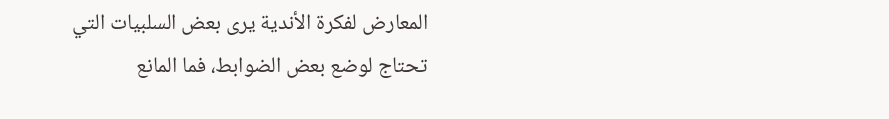المعارض لفكرة الأندية يرى بعض السلبيات التي تحتاج لوضع بعض الضوابط، فما المانع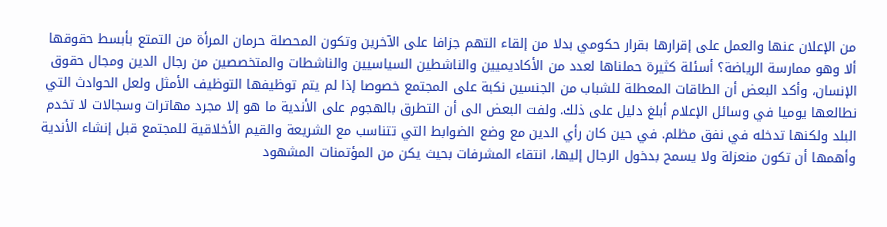من الإعلان عنها والعمل على إقرارها بقرار حكومي بدلا من إلقاء التهم جزافا على الآخرين وتكون المحصلة حرمان المرأة من التمتع بأبسط حقوقها ألا وهو ممارسة الرياضة؟ أسئلة كثيرة حملناها لعدد من الأكاديميين والناشطين السياسيين والناشطات والمتخصصين من رجال الدين ومجال حقوق الإنسان، وأكد البعض أن الطاقات المعطلة للشباب من الجنسين نكبة على المجتمع خصوصا إذا لم يتم توظيفها التوظيف الأمثل ولعل الحوادث التي نطالعها يوميا في وسائل الإعلام أبلغ دليل على ذلك. ولفت البعض الى أن التطرق بالهجوم على الأندية ما هو إلا مجرد مهاترات وسجالات لا تخدم البلد ولكنها تدخله في نفق مظلم. في حين كان رأي الدين مع وضع الضوابط التي تتناسب مع الشريعة والقيم الأخلاقية للمجتمع قبل إنشاء الأندية وأهمها أن تكون منعزلة ولا يسمح بدخول الرجال إليها، انتقاء المشرفات بحيث يكن من المؤتمنات المشهود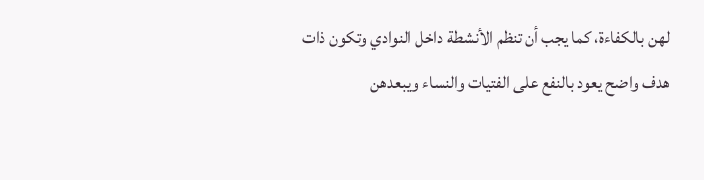لهن بالكفاءة، كما يجب أن تنظم الأنشطة داخل النوادي وتكون ذات هدف واضح يعود بالنفع على الفتيات والنساء ويبعدهن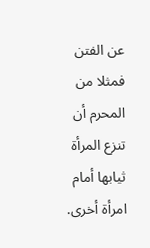عن الفتن فمثلا من المحرم أن تنزع المرأة ثيابها أمام امرأة أخرى.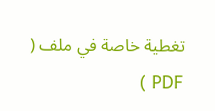تغطية خاصة في ملف ( PDF )